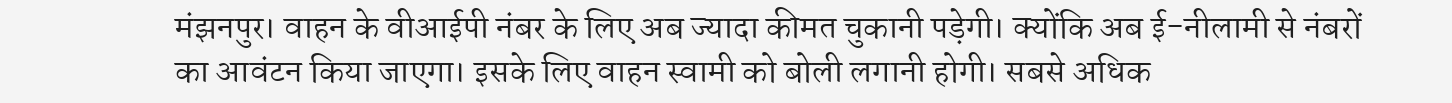मंझनपुर। वाहन के वीआईपी नंबर के लिए अब ज्यादा कीमत चुकानी पड़ेगी। क्योंकि अब ई-नीलामी से नंबरों का आवंटन किया जाएगा। इसके लिए वाहन स्वामी को बोली लगानी होगी। सबसे अधिक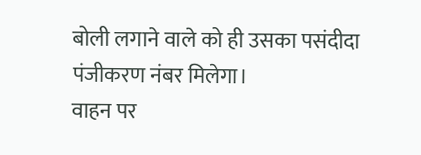बोली लगाने वाले को ही उसका पसंदीदा पंजीकरण नंबर मिलेगा।
वाहन पर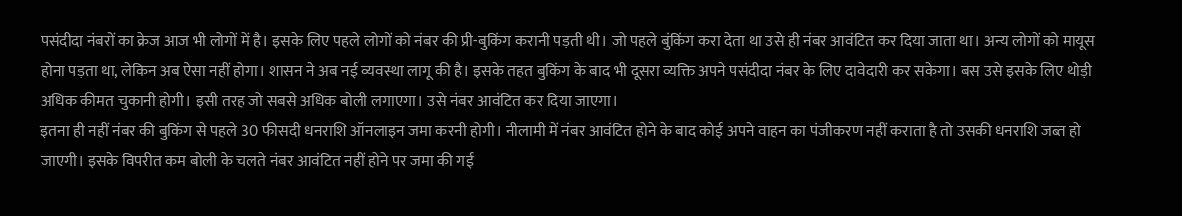पसंदीदा नंबरों का क्रेज आज भी लोगों में है। इसके लिए पहले लोगों को नंबर की प्री-बुकिंग करानी पड़ती थी। जो पहले बुंकिंग करा देता था उसे ही नंबर आवंटित कर दिया जाता था। अन्य लोगों को मायूस होना पड़ता था, लेकिन अब ऐसा नहीं होगा। शासन ने अब नई व्यवस्था लागू की है। इसके तहत बुकिंग के बाद भी दूसरा व्यक्ति अपने पसंदीदा नंबर के लिए दावेदारी कर सकेगा। बस उसे इसके लिए थोड़ी अधिक कीमत चुकानी होगी। इसी तरह जो सबसे अधिक बोली लगाएगा। उसे नंबर आवंटित कर दिया जाएगा।
इतना ही नहीं नंबर की बुकिंग से पहले 30 फीसदी धनराशि ऑनलाइन जमा करनी होगी। नीलामी में नंबर आवंटित होने के बाद कोई अपने वाहन का पंजीकरण नहीं कराता है तो उसकी धनराशि जब्त हो जाएगी। इसके विपरीत कम बोली के चलते नंबर आवंटित नहीं होने पर जमा की गई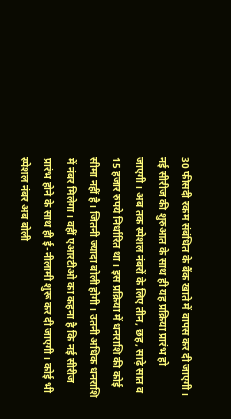30 फीसदी रकम संबंधित के बैंक खाते में वापस कर दी जाएगी। नई सीरीज की शुरुआत के साथ ही यह प्रक्रिया प्रारंभ हो जाएगी। अब तक स्पेशल नंबरों के लिए तीन, छह, साढ़े सात व 15 हजार रुपये निर्धारित था। इस प्रक्रिया में धनराशि की कोई सीमा नहीं है। जितनी ज्यादा बोली होगी। उतनी अधिक धनराशि में नंबर मिलेगा। वहीं एआरटीओ का कहना है कि नई सीरीज प्रारंभ होने के साथ ही ई-नीलामी शुरू कर दी जाएगी। कोई भी स्पेशल नंबर अब बोली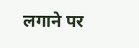लगाने पर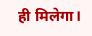ही मिलेगा।